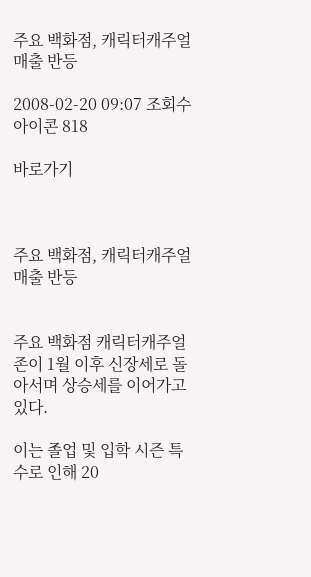주요 백화점, 캐릭터캐주얼 매출 반등

2008-02-20 09:07 조회수 아이콘 818

바로가기



주요 백화점, 캐릭터캐주얼 매출 반등


주요 백화점 캐릭터캐주얼 존이 1월 이후 신장세로 돌아서며 상승세를 이어가고 있다.

이는 졸업 및 입학 시즌 특수로 인해 20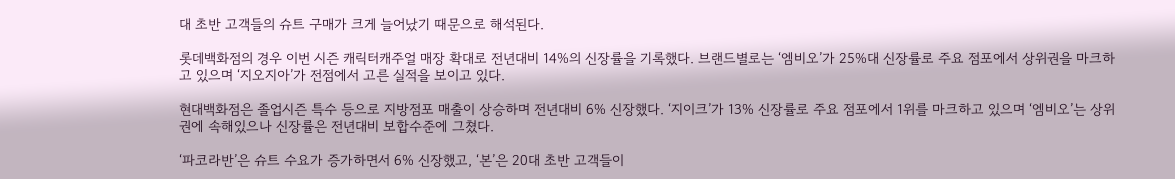대 초반 고객들의 슈트 구매가 크게 늘어났기 때문으로 해석된다.

롯데백화점의 경우 이번 시즌 캐릭터캐주얼 매장 확대로 전년대비 14%의 신장률을 기록했다. 브랜드별로는 ‘엠비오’가 25%대 신장률로 주요 점포에서 상위권을 마크하고 있으며 ‘지오지아’가 전점에서 고른 실적을 보이고 있다.

현대백화점은 졸업시즌 특수 등으로 지방점포 매출이 상승하며 전년대비 6% 신장했다. ‘지이크’가 13% 신장률로 주요 점포에서 1위를 마크하고 있으며 ‘엠비오’는 상위권에 속해있으나 신장률은 전년대비 보합수준에 그쳤다.

‘파코라반’은 슈트 수요가 증가하면서 6% 신장했고, ‘본’은 20대 초반 고객들이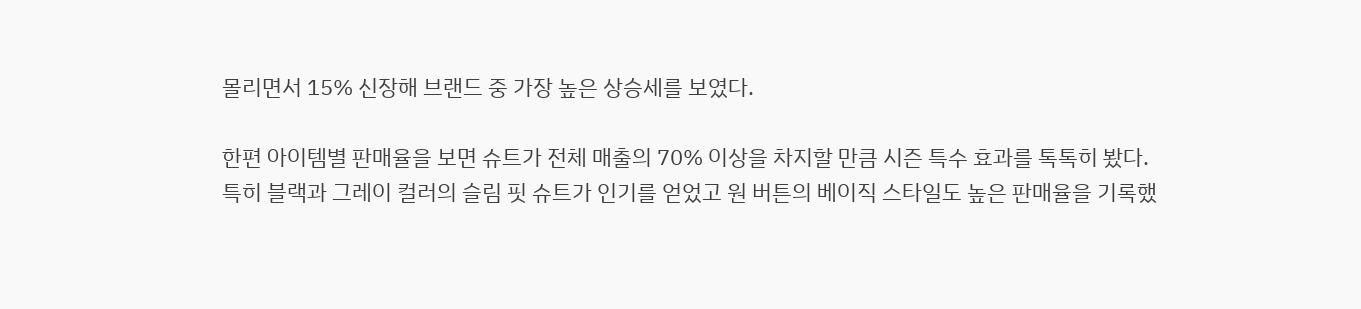몰리면서 15% 신장해 브랜드 중 가장 높은 상승세를 보였다.

한편 아이템별 판매율을 보면 슈트가 전체 매출의 70% 이상을 차지할 만큼 시즌 특수 효과를 톡톡히 봤다. 특히 블랙과 그레이 컬러의 슬림 핏 슈트가 인기를 얻었고 원 버튼의 베이직 스타일도 높은 판매율을 기록했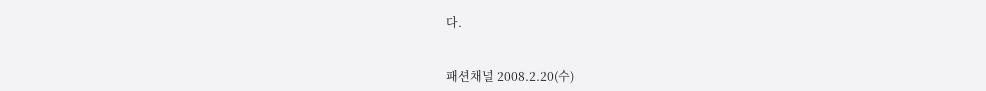다.


패션채널 2008.2.20(수)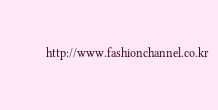http://www.fashionchannel.co.kr